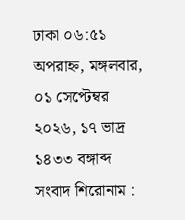ঢাকা ০৬:৫১ অপরাহ্ন, মঙ্গলবার, ০১ সেপ্টেম্বর ২০২৬, ১৭ ভাদ্র ১৪৩৩ বঙ্গাব্দ
সংবাদ শিরোনাম :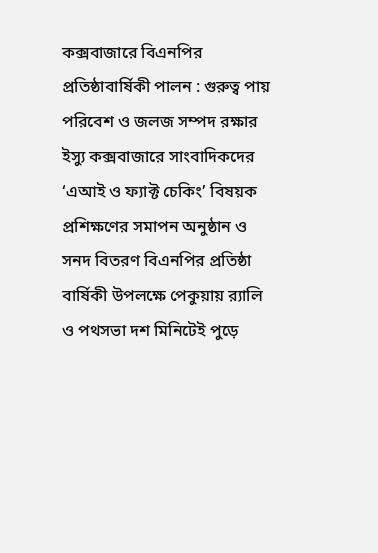কক্সবাজারে বিএনপির প্রতিষ্ঠাবার্ষিকী পালন : গুরুত্ব পায় পরিবেশ ও জলজ সম্পদ রক্ষার ইস্যু কক্সবাজারে সাংবাদিকদের ‘এআই ও ফ্যাক্ট চেকিং’ বিষয়ক প্রশিক্ষণের সমাপন অনুষ্ঠান ও সনদ বিতরণ বিএনপির প্রতিষ্ঠা বার্ষিকী উপলক্ষে পেকুয়ায় র‍্যালি ও পথসভা দশ মিনিটেই পুড়ে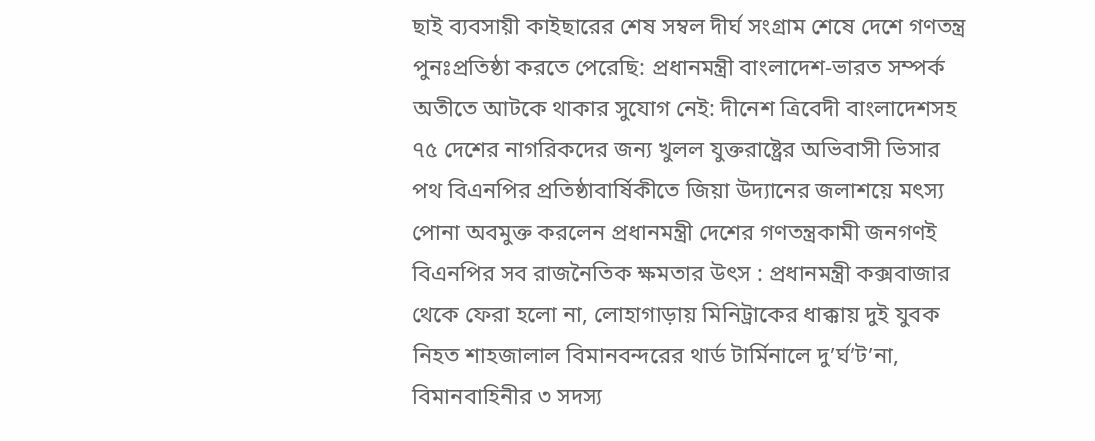ছাই ব্যবসায়ী কাইছারের শেষ সম্বল দীর্ঘ সংগ্রাম শেষে দেশে গণতন্ত্র পুনঃপ্রতিষ্ঠা করতে পেরেছি: প্রধানমন্ত্রী বাংলাদেশ-ভারত সম্পর্ক অতীতে আটকে থাকার সুযোগ নেই: দীনেশ ত্রিবেদী বাংলাদেশসহ ৭৫ দেশের নাগরিকদের জন্য খুলল যুক্তরাষ্ট্রের অভিবাসী ভিসার পথ বিএনপির প্রতিষ্ঠাবার্ষিকীতে জিয়া উদ্যানের জলাশয়ে মৎস্য পোনা অবমুক্ত করলেন প্রধানমন্ত্রী দেশের গণতন্ত্রকামী জনগণই বিএনপির সব রাজনৈতিক ক্ষমতার উৎস : প্রধানমন্ত্রী কক্সবাজার থেকে ফেরা হলো না, লোহাগাড়ায় মিনিট্রাকের ধাক্কায় দুই যুবক নিহত শাহজালাল বিমানবন্দরের থার্ড টার্মিনালে দু’র্ঘ’ট’না, বিমানবাহিনীর ৩ সদস্য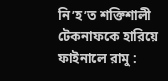নি’হ’ত শক্তিশালী টেকনাফকে হারিয়ে ফাইনালে রামু :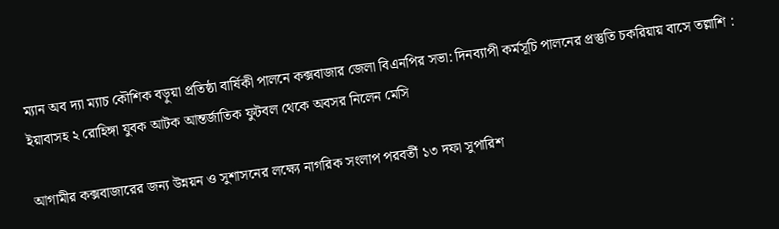ম্যান অব দ্যা ম্যাচ কৌশিক বড়ুয়া প্রতিষ্ঠা বার্ষিকী পালনে কক্সবাজার জেলা বিএনপির সভা: দিনব্যাপী কর্মসূচি পালনের প্রস্তুতি চকরিয়ায় বাসে তল্লাশি : ইয়াবাসহ ২ রোহিঙ্গা যুবক আটক আন্তর্জাতিক ফুটবল থেকে অবসর নিলেন মেসি

আগামীর কক্সবাজারের জন্য উন্নয়ন ও সুশাসনের লক্ষ্যে নাগরিক সংলাপ পরবর্তী ১৩ দফা সুপারিশ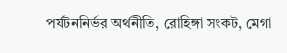পর্যটননির্ভর অর্থনীতি, রোহিঙ্গা সংকট, মেগা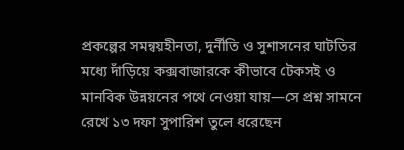প্রকল্পের সমন্বয়হীনতা, দুর্নীতি ও সুশাসনের ঘাটতির মধ্যে দাঁড়িয়ে কক্সবাজারকে কীভাবে টেকসই ও মানবিক উন্নয়নের পথে নেওয়া যায়—সে প্রশ্ন সামনে রেখে ১৩ দফা সুপারিশ তুলে ধরেছেন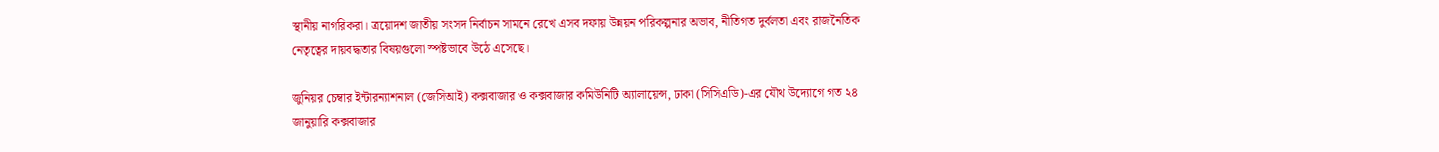স্থানীয় নাগরিকরা। ত্রয়োদশ জাতীয় সংসদ নির্বাচন সামনে রেখে এসব দফায় উন্নয়ন পরিকল্পনার অভাব, নীতিগত দুর্বলতা এবং রাজনৈতিক নেতৃত্বের দায়বদ্ধতার বিষয়গুলো স্পষ্টভাবে উঠে এসেছে।

জুনিয়র চেম্বার ইন্টারন্যাশনাল (জেসিআই) কক্সবাজার ও কক্সবাজার কমিউনিটি অ্যালায়েন্স, ঢাকা (সিসিএডি)-এর যৌথ উদ্যোগে গত ২৪ জানুয়ারি কক্সবাজার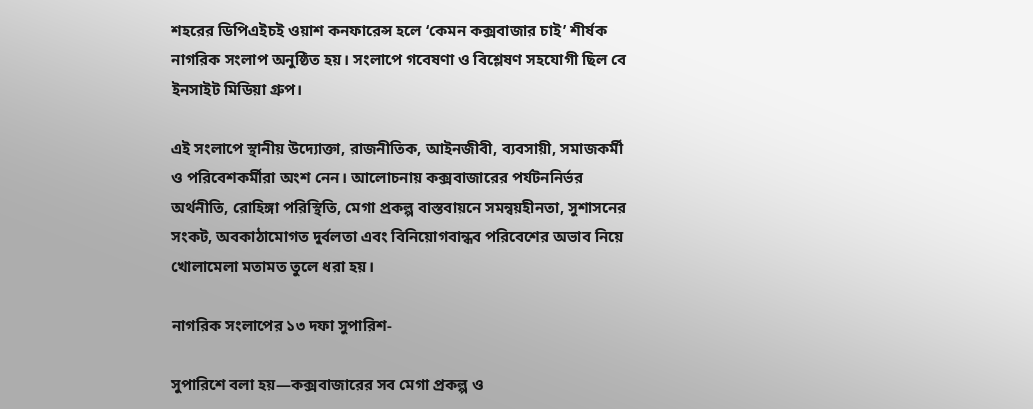শহরের ডিপিএইচই ওয়াশ কনফারেন্স হলে ‘কেমন কক্সবাজার চাই’ শীর্ষক নাগরিক সংলাপ অনুষ্ঠিত হয়। সংলাপে গবেষণা ও বিশ্লেষণ সহযোগী ছিল বে ইনসাইট মিডিয়া গ্রুপ।

এই সংলাপে স্থানীয় উদ্যোক্তা, রাজনীতিক, আইনজীবী, ব্যবসায়ী, সমাজকর্মী ও পরিবেশকর্মীরা অংশ নেন। আলোচনায় কক্সবাজারের পর্যটননির্ভর অর্থনীতি, রোহিঙ্গা পরিস্থিতি, মেগা প্রকল্প বাস্তবায়নে সমন্বয়হীনতা, সুশাসনের সংকট, অবকাঠামোগত দুর্বলতা এবং বিনিয়োগবান্ধব পরিবেশের অভাব নিয়ে খোলামেলা মতামত তুলে ধরা হয়।

নাগরিক সংলাপের ১৩ দফা সুপারিশ-

সুপারিশে বলা হয়—কক্সবাজারের সব মেগা প্রকল্প ও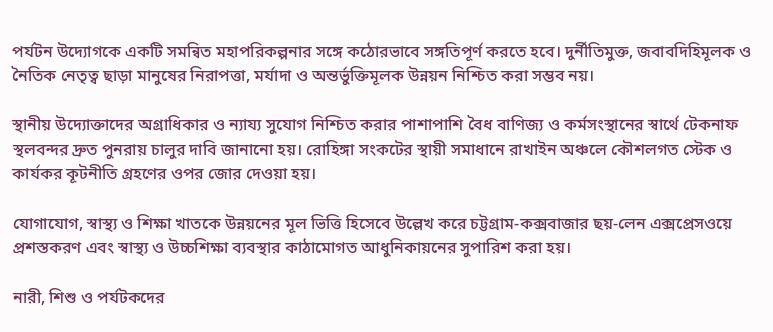পর্যটন উদ্যোগকে একটি সমন্বিত মহাপরিকল্পনার সঙ্গে কঠোরভাবে সঙ্গতিপূর্ণ করতে হবে। দুর্নীতিমুক্ত, জবাবদিহিমূলক ও নৈতিক নেতৃত্ব ছাড়া মানুষের নিরাপত্তা, মর্যাদা ও অন্তর্ভুক্তিমূলক উন্নয়ন নিশ্চিত করা সম্ভব নয়।

স্থানীয় উদ্যোক্তাদের অগ্রাধিকার ও ন্যায্য সুযোগ নিশ্চিত করার পাশাপাশি বৈধ বাণিজ্য ও কর্মসংস্থানের স্বার্থে টেকনাফ স্থলবন্দর দ্রুত পুনরায় চালুর দাবি জানানো হয়। রোহিঙ্গা সংকটের স্থায়ী সমাধানে রাখাইন অঞ্চলে কৌশলগত স্টেক ও কার্যকর কূটনীতি গ্রহণের ওপর জোর দেওয়া হয়।

যোগাযোগ, স্বাস্থ্য ও শিক্ষা খাতকে উন্নয়নের মূল ভিত্তি হিসেবে উল্লেখ করে চট্টগ্রাম-কক্সবাজার ছয়-লেন এক্সপ্রেসওয়ে প্রশস্তকরণ এবং স্বাস্থ্য ও উচ্চশিক্ষা ব্যবস্থার কাঠামোগত আধুনিকায়নের সুপারিশ করা হয়।

নারী, শিশু ও পর্যটকদের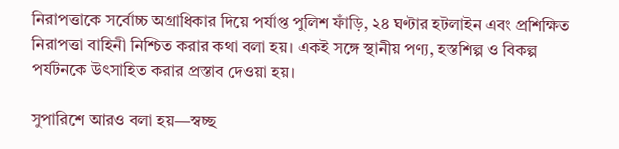নিরাপত্তাকে সর্বোচ্চ অগ্রাধিকার দিয়ে পর্যাপ্ত পুলিশ ফাঁড়ি, ২৪ ঘণ্টার হটলাইন এবং প্রশিক্ষিত নিরাপত্তা বাহিনী নিশ্চিত করার কথা বলা হয়। একই সঙ্গে স্থানীয় পণ্য, হস্তশিল্প ও বিকল্প পর্যটনকে উৎসাহিত করার প্রস্তাব দেওয়া হয়।

সুপারিশে আরও বলা হয়—স্বচ্ছ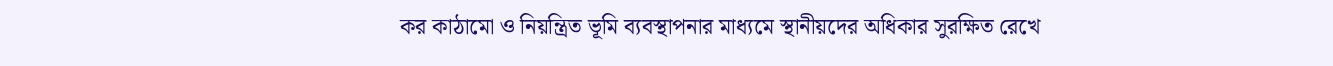কর কাঠামো ও নিয়ন্ত্রিত ভূমি ব্যবস্থাপনার মাধ্যমে স্থানীয়দের অধিকার সুরক্ষিত রেখে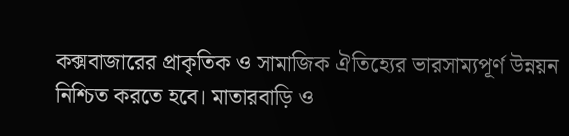কক্সবাজারের প্রাকৃতিক ও সামাজিক ঐতিহ্যের ভারসাম্যপূর্ণ উন্নয়ন নিশ্চিত করতে হবে। মাতারবাড়ি ও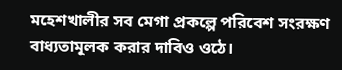মহেশখালীর সব মেগা প্রকল্পে পরিবেশ সংরক্ষণ বাধ্যতামূলক করার দাবিও ওঠে।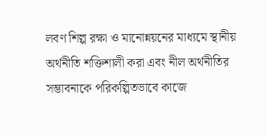লবণ শিল্প রক্ষা ও মানোন্নয়নের মাধ্যমে স্থানীয় অর্থনীতি শক্তিশালী করা এবং নীল অর্থনীতির সম্ভাবনাকে পরিকল্পিতভাবে কাজে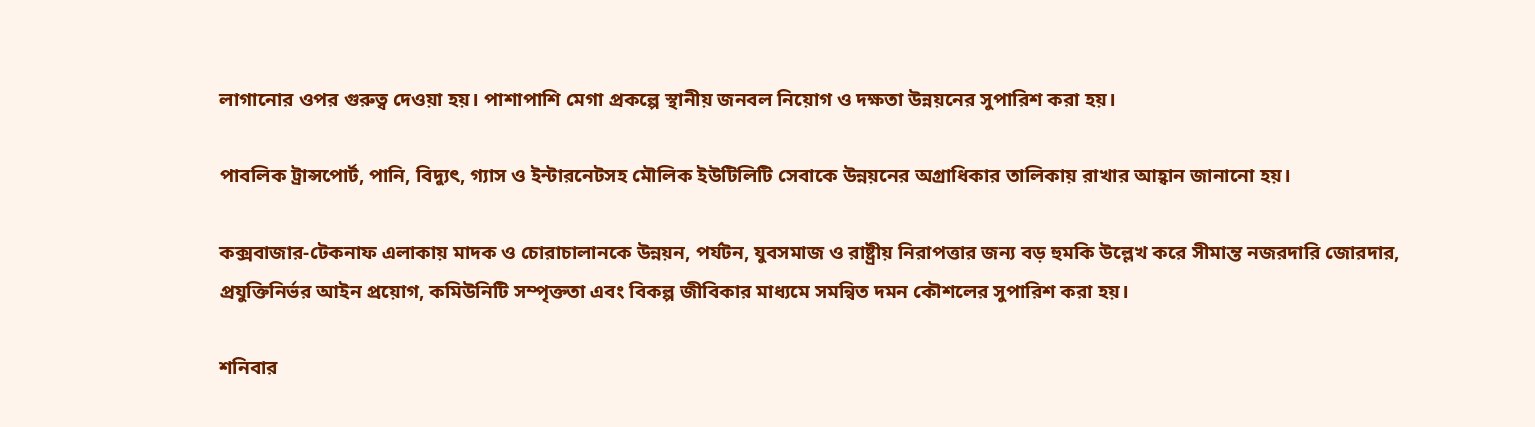লাগানোর ওপর গুরুত্ব দেওয়া হয়। পাশাপাশি মেগা প্রকল্পে স্থানীয় জনবল নিয়োগ ও দক্ষতা উন্নয়নের সুপারিশ করা হয়।

পাবলিক ট্রান্সপোর্ট, পানি, বিদ্যুৎ, গ্যাস ও ইন্টারনেটসহ মৌলিক ইউটিলিটি সেবাকে উন্নয়নের অগ্রাধিকার তালিকায় রাখার আহ্বান জানানো হয়।

কক্সবাজার-টেকনাফ এলাকায় মাদক ও চোরাচালানকে উন্নয়ন, পর্যটন, যুবসমাজ ও রাষ্ট্রীয় নিরাপত্তার জন্য বড় হুমকি উল্লেখ করে সীমান্ত নজরদারি জোরদার, প্রযুক্তিনির্ভর আইন প্রয়োগ, কমিউনিটি সম্পৃক্ততা এবং বিকল্প জীবিকার মাধ্যমে সমন্বিত দমন কৌশলের সুপারিশ করা হয়।

শনিবার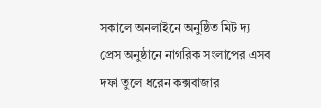সকালে অনলাইনে অনুষ্ঠিত মিট দ্য প্রেস অনুষ্ঠানে নাগরিক সংলাপের এসব দফা তুলে ধরেন কক্সবাজার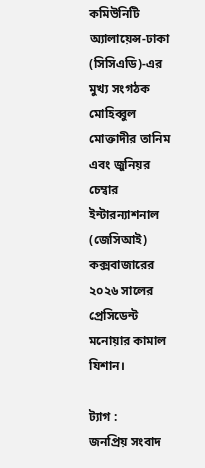কমিউনিটি অ্যালায়েন্স-ঢাকা (সিসিএডি)-এর মুখ্য সংগঠক মোহিব্বুল মোক্তাদীর তানিম এবং জুনিয়র চেম্বার ইন্টারন্যাশনাল (জেসিআই) কক্সবাজারের ২০২৬ সালের প্রেসিডেন্ট মনোয়ার কামাল যিশান।

ট্যাগ :
জনপ্রিয় সংবাদ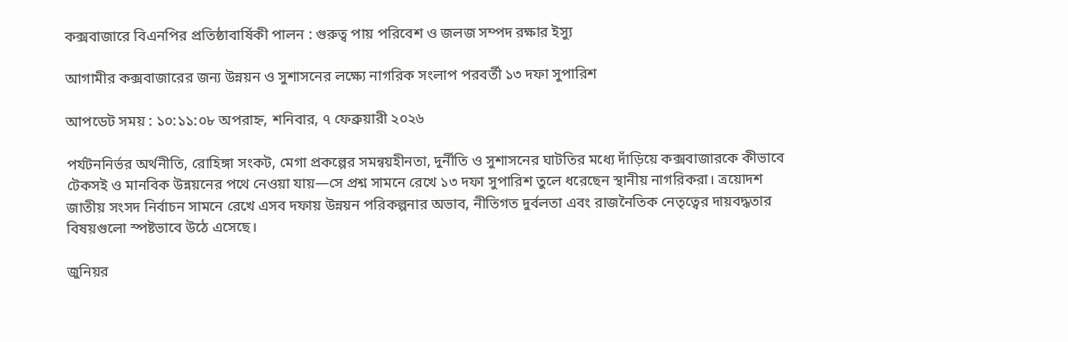কক্সবাজারে বিএনপির প্রতিষ্ঠাবার্ষিকী পালন : গুরুত্ব পায় পরিবেশ ও জলজ সম্পদ রক্ষার ইস্যু

আগামীর কক্সবাজারের জন্য উন্নয়ন ও সুশাসনের লক্ষ্যে নাগরিক সংলাপ পরবর্তী ১৩ দফা সুপারিশ

আপডেট সময় : ১০:১১:০৮ অপরাহ্ন, শনিবার, ৭ ফেব্রুয়ারী ২০২৬

পর্যটননির্ভর অর্থনীতি, রোহিঙ্গা সংকট, মেগা প্রকল্পের সমন্বয়হীনতা, দুর্নীতি ও সুশাসনের ঘাটতির মধ্যে দাঁড়িয়ে কক্সবাজারকে কীভাবে টেকসই ও মানবিক উন্নয়নের পথে নেওয়া যায়—সে প্রশ্ন সামনে রেখে ১৩ দফা সুপারিশ তুলে ধরেছেন স্থানীয় নাগরিকরা। ত্রয়োদশ জাতীয় সংসদ নির্বাচন সামনে রেখে এসব দফায় উন্নয়ন পরিকল্পনার অভাব, নীতিগত দুর্বলতা এবং রাজনৈতিক নেতৃত্বের দায়বদ্ধতার বিষয়গুলো স্পষ্টভাবে উঠে এসেছে।

জুনিয়র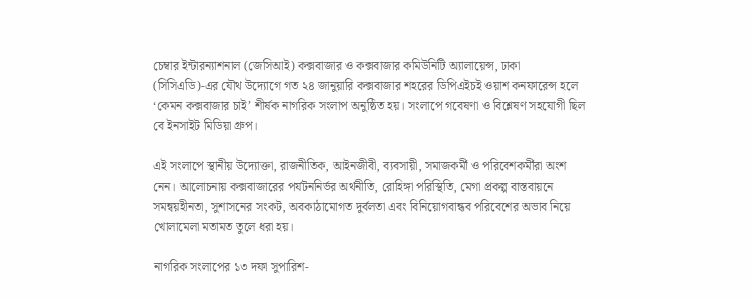চেম্বার ইন্টারন্যাশনাল (জেসিআই) কক্সবাজার ও কক্সবাজার কমিউনিটি অ্যালায়েন্স, ঢাকা (সিসিএডি)-এর যৌথ উদ্যোগে গত ২৪ জানুয়ারি কক্সবাজার শহরের ডিপিএইচই ওয়াশ কনফারেন্স হলে ‘কেমন কক্সবাজার চাই’ শীর্ষক নাগরিক সংলাপ অনুষ্ঠিত হয়। সংলাপে গবেষণা ও বিশ্লেষণ সহযোগী ছিল বে ইনসাইট মিডিয়া গ্রুপ।

এই সংলাপে স্থানীয় উদ্যোক্তা, রাজনীতিক, আইনজীবী, ব্যবসায়ী, সমাজকর্মী ও পরিবেশকর্মীরা অংশ নেন। আলোচনায় কক্সবাজারের পর্যটননির্ভর অর্থনীতি, রোহিঙ্গা পরিস্থিতি, মেগা প্রকল্প বাস্তবায়নে সমন্বয়হীনতা, সুশাসনের সংকট, অবকাঠামোগত দুর্বলতা এবং বিনিয়োগবান্ধব পরিবেশের অভাব নিয়ে খোলামেলা মতামত তুলে ধরা হয়।

নাগরিক সংলাপের ১৩ দফা সুপারিশ-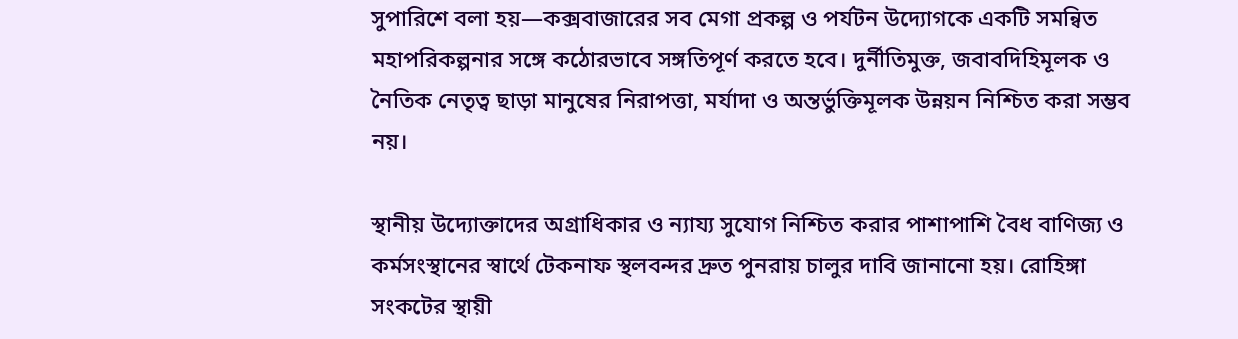সুপারিশে বলা হয়—কক্সবাজারের সব মেগা প্রকল্প ও পর্যটন উদ্যোগকে একটি সমন্বিত মহাপরিকল্পনার সঙ্গে কঠোরভাবে সঙ্গতিপূর্ণ করতে হবে। দুর্নীতিমুক্ত, জবাবদিহিমূলক ও নৈতিক নেতৃত্ব ছাড়া মানুষের নিরাপত্তা, মর্যাদা ও অন্তর্ভুক্তিমূলক উন্নয়ন নিশ্চিত করা সম্ভব নয়।

স্থানীয় উদ্যোক্তাদের অগ্রাধিকার ও ন্যায্য সুযোগ নিশ্চিত করার পাশাপাশি বৈধ বাণিজ্য ও কর্মসংস্থানের স্বার্থে টেকনাফ স্থলবন্দর দ্রুত পুনরায় চালুর দাবি জানানো হয়। রোহিঙ্গা সংকটের স্থায়ী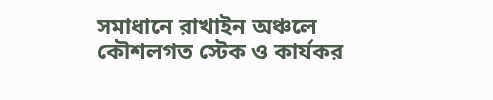সমাধানে রাখাইন অঞ্চলে কৌশলগত স্টেক ও কার্যকর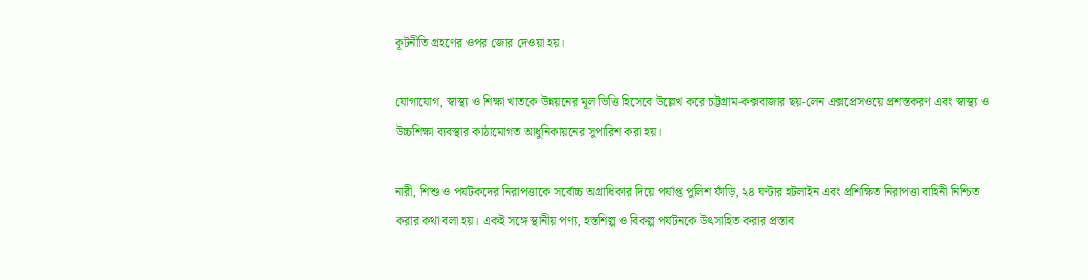কূটনীতি গ্রহণের ওপর জোর দেওয়া হয়।

যোগাযোগ, স্বাস্থ্য ও শিক্ষা খাতকে উন্নয়নের মূল ভিত্তি হিসেবে উল্লেখ করে চট্টগ্রাম-কক্সবাজার ছয়-লেন এক্সপ্রেসওয়ে প্রশস্তকরণ এবং স্বাস্থ্য ও উচ্চশিক্ষা ব্যবস্থার কাঠামোগত আধুনিকায়নের সুপারিশ করা হয়।

নারী, শিশু ও পর্যটকদের নিরাপত্তাকে সর্বোচ্চ অগ্রাধিকার দিয়ে পর্যাপ্ত পুলিশ ফাঁড়ি, ২৪ ঘণ্টার হটলাইন এবং প্রশিক্ষিত নিরাপত্তা বাহিনী নিশ্চিত করার কথা বলা হয়। একই সঙ্গে স্থানীয় পণ্য, হস্তশিল্প ও বিকল্প পর্যটনকে উৎসাহিত করার প্রস্তাব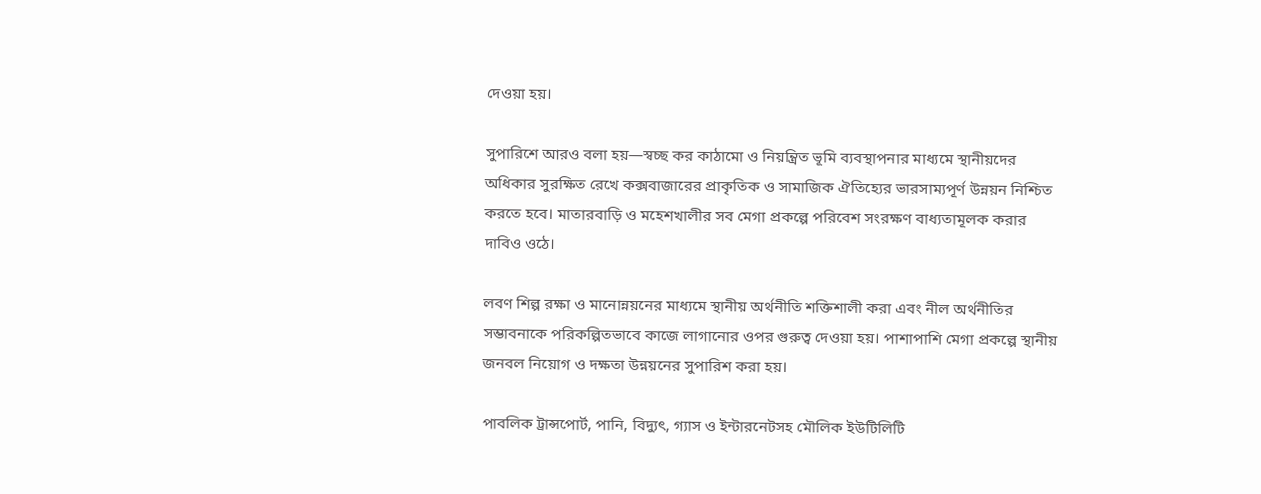দেওয়া হয়।

সুপারিশে আরও বলা হয়—স্বচ্ছ কর কাঠামো ও নিয়ন্ত্রিত ভূমি ব্যবস্থাপনার মাধ্যমে স্থানীয়দের অধিকার সুরক্ষিত রেখে কক্সবাজারের প্রাকৃতিক ও সামাজিক ঐতিহ্যের ভারসাম্যপূর্ণ উন্নয়ন নিশ্চিত করতে হবে। মাতারবাড়ি ও মহেশখালীর সব মেগা প্রকল্পে পরিবেশ সংরক্ষণ বাধ্যতামূলক করার দাবিও ওঠে।

লবণ শিল্প রক্ষা ও মানোন্নয়নের মাধ্যমে স্থানীয় অর্থনীতি শক্তিশালী করা এবং নীল অর্থনীতির সম্ভাবনাকে পরিকল্পিতভাবে কাজে লাগানোর ওপর গুরুত্ব দেওয়া হয়। পাশাপাশি মেগা প্রকল্পে স্থানীয় জনবল নিয়োগ ও দক্ষতা উন্নয়নের সুপারিশ করা হয়।

পাবলিক ট্রান্সপোর্ট, পানি, বিদ্যুৎ, গ্যাস ও ইন্টারনেটসহ মৌলিক ইউটিলিটি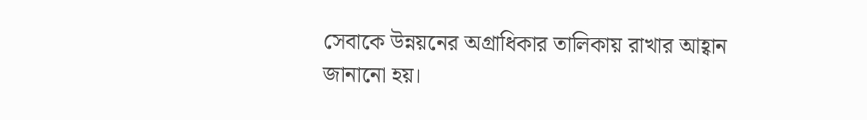সেবাকে উন্নয়নের অগ্রাধিকার তালিকায় রাখার আহ্বান জানানো হয়।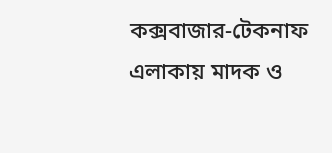কক্সবাজার-টেকনাফ এলাকায় মাদক ও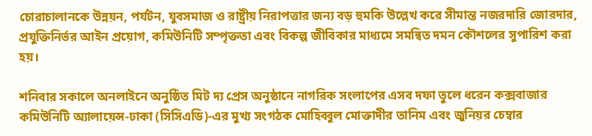চোরাচালানকে উন্নয়ন, পর্যটন, যুবসমাজ ও রাষ্ট্রীয় নিরাপত্তার জন্য বড় হুমকি উল্লেখ করে সীমান্ত নজরদারি জোরদার, প্রযুক্তিনির্ভর আইন প্রয়োগ, কমিউনিটি সম্পৃক্ততা এবং বিকল্প জীবিকার মাধ্যমে সমন্বিত দমন কৌশলের সুপারিশ করা হয়।

শনিবার সকালে অনলাইনে অনুষ্ঠিত মিট দ্য প্রেস অনুষ্ঠানে নাগরিক সংলাপের এসব দফা তুলে ধরেন কক্সবাজার কমিউনিটি অ্যালায়েন্স-ঢাকা (সিসিএডি)-এর মুখ্য সংগঠক মোহিব্বুল মোক্তাদীর তানিম এবং জুনিয়র চেম্বার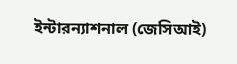ইন্টারন্যাশনাল (জেসিআই)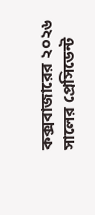কক্সবাজারের ২০২৬ সালের প্রেসিডেন্ট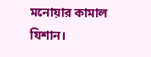মনোয়ার কামাল যিশান।